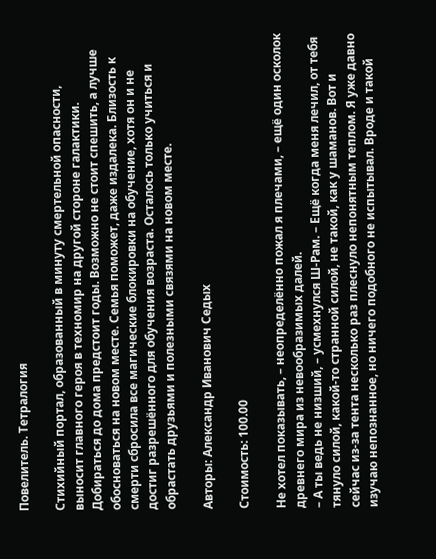Повелитель. Тетралогия

Стихийный портал, образованный в минуту смертельной опасности, выносит главного героя в техномир на другой стороне галактики. Добираться до дома предстоит годы. Возможно не стоит спешить, а лучше обосноваться на новом месте. Семья поможет, даже издалека. Близость к смерти сбросила все магические блокировки на обучение, хотя он и не достиг разрешённого для обучения возраста. Осталось только учиться и обрастать друзьями и полезными связями на новом месте.

Авторы: Александр Иванович Седых

Стоимость: 100.00

Не хотел показывать, – неопределённо пожал я плечами, – ещё один осколок древнего мира из невообразимых далей.
– А ты ведь не низший, – усмехнулся Ш‑Рам. – Ещё когда меня лечил, от тебя тянуло силой, какой‑то странной силой, не такой, как у шаманов. Вот и сейчас из‑за тента несколько раз плеснуло непонятным теплом. Я уже давно изучаю непознанное, но ничего подобного не испытывал. Вроде и такой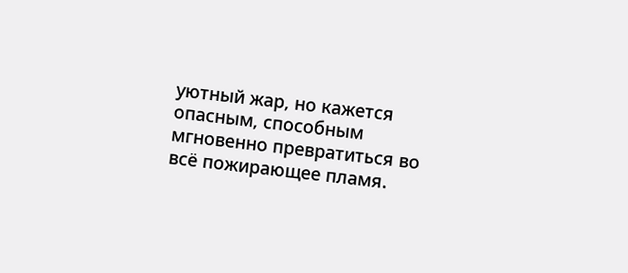уютный жар, но кажется опасным, способным мгновенно превратиться во всё пожирающее пламя.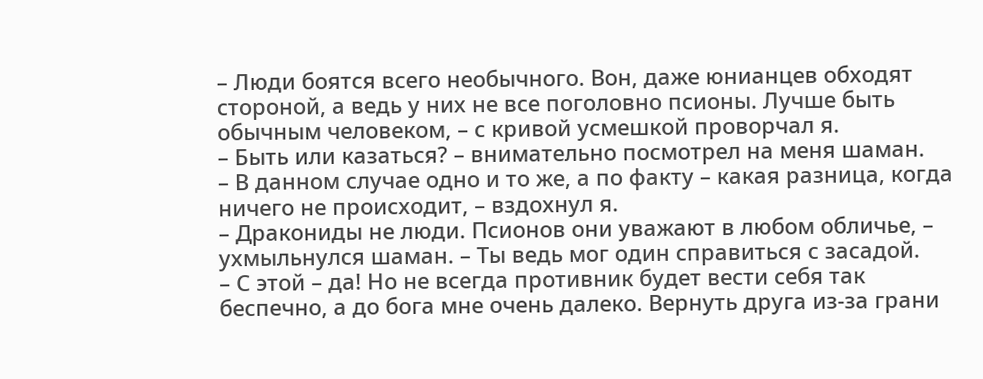– Люди боятся всего необычного. Вон, даже юнианцев обходят стороной, а ведь у них не все поголовно псионы. Лучше быть обычным человеком, – с кривой усмешкой проворчал я.
– Быть или казаться? – внимательно посмотрел на меня шаман.
– В данном случае одно и то же, а по факту – какая разница, когда ничего не происходит, – вздохнул я.
– Дракониды не люди. Псионов они уважают в любом обличье, – ухмыльнулся шаман. – Ты ведь мог один справиться с засадой.
– С этой – да! Но не всегда противник будет вести себя так беспечно, а до бога мне очень далеко. Вернуть друга из‑за грани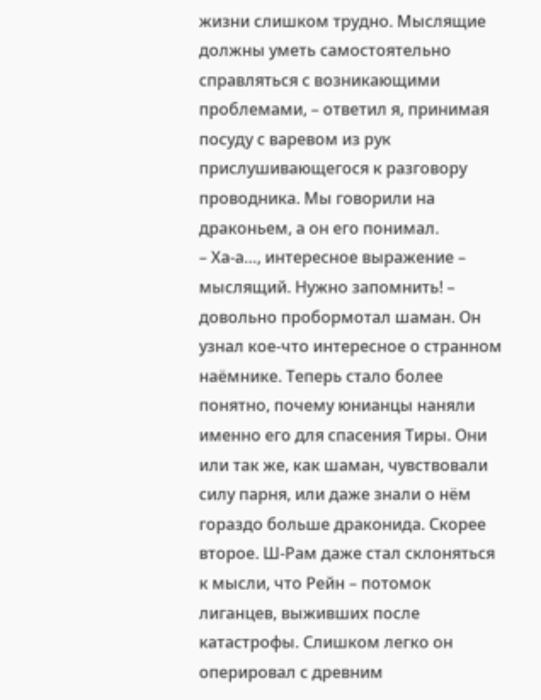жизни слишком трудно. Мыслящие должны уметь самостоятельно справляться с возникающими проблемами, – ответил я, принимая посуду с варевом из рук прислушивающегося к разговору проводника. Мы говорили на драконьем, а он его понимал.
– Ха‑а…, интересное выражение – мыслящий. Нужно запомнить! – довольно пробормотал шаман. Он узнал кое‑что интересное о странном наёмнике. Теперь стало более понятно, почему юнианцы наняли именно его для спасения Тиры. Они или так же, как шаман, чувствовали силу парня, или даже знали о нём гораздо больше драконида. Скорее второе. Ш‑Рам даже стал склоняться к мысли, что Рейн – потомок лиганцев, выживших после катастрофы. Слишком легко он оперировал с древним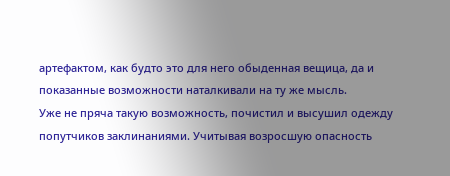артефактом, как будто это для него обыденная вещица, да и показанные возможности наталкивали на ту же мысль.
Уже не пряча такую возможность, почистил и высушил одежду попутчиков заклинаниями. Учитывая возросшую опасность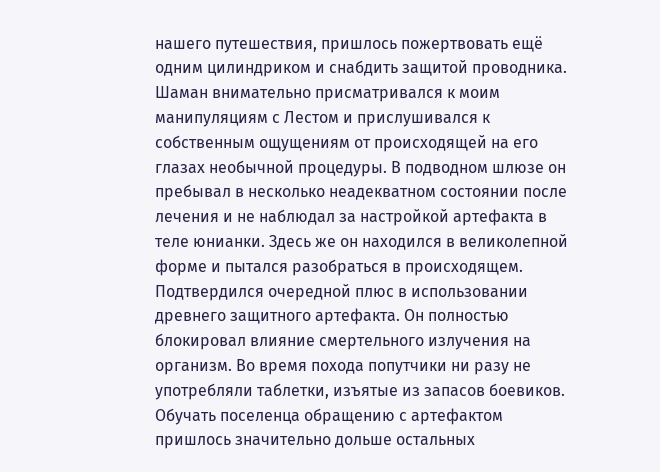нашего путешествия, пришлось пожертвовать ещё одним цилиндриком и снабдить защитой проводника. Шаман внимательно присматривался к моим манипуляциям с Лестом и прислушивался к собственным ощущениям от происходящей на его глазах необычной процедуры. В подводном шлюзе он пребывал в несколько неадекватном состоянии после лечения и не наблюдал за настройкой артефакта в теле юнианки. Здесь же он находился в великолепной форме и пытался разобраться в происходящем.
Подтвердился очередной плюс в использовании древнего защитного артефакта. Он полностью блокировал влияние смертельного излучения на организм. Во время похода попутчики ни разу не употребляли таблетки, изъятые из запасов боевиков.
Обучать поселенца обращению с артефактом пришлось значительно дольше остальных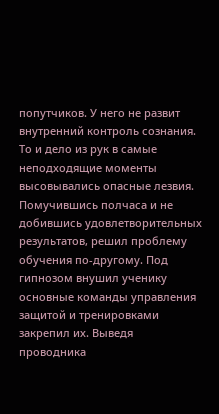попутчиков. У него не развит внутренний контроль сознания. То и дело из рук в самые неподходящие моменты высовывались опасные лезвия. Помучившись полчаса и не добившись удовлетворительных результатов, решил проблему обучения по‑другому. Под гипнозом внушил ученику основные команды управления защитой и тренировками закрепил их. Выведя проводника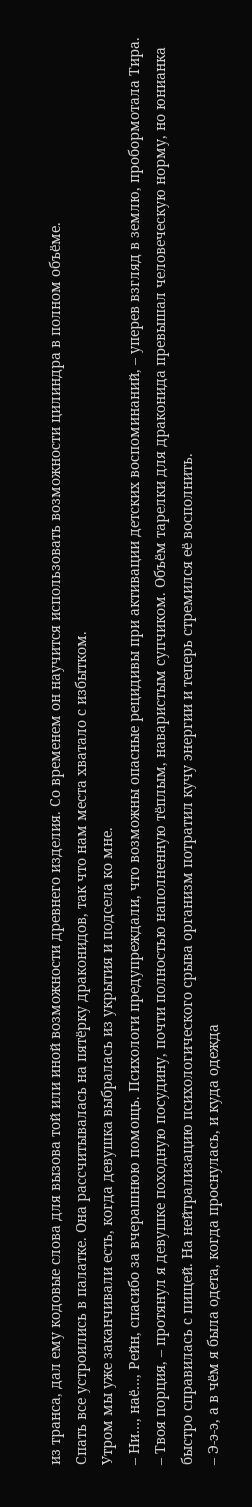из транса, дал ему кодовые слова для вызова той или иной возможности древнего изделия. Со временем он научится использовать возможности цилиндра в полном объёме.
Спать все устроились в палатке. Она рассчитывалась на пятёрку драконидов, так что нам места хватало с избытком.
Утром мы уже заканчивали есть, когда девушка выбралась из укрытия и подсела ко мне.
– Ни…, наё…, Рейн, спасибо за вчерашнюю помощь. Психологи предупреждали, что возможны опасные рецидивы при активации детских воспоминаний, – уперев взгляд в землю, пробормотала Тира.
– Твоя порция, – протянул я девушке походную посудину, почти полностью наполненную тёплым, наваристым супчиком. Объём тарелки для драконида превышал человеческую норму, но юнианка быстро справилась с пищей. На нейтрализацию психологического срыва организм потратил кучу энергии и теперь стремился её восполнить.
– Э‑э‑э, а в чём я была одета, когда проснулась, и куда одежда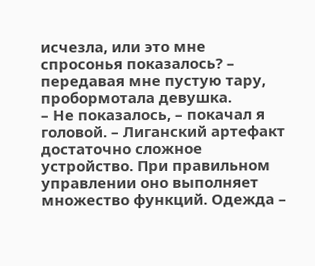исчезла, или это мне спросонья показалось? – передавая мне пустую тару, пробормотала девушка.
– Не показалось, – покачал я головой. – Лиганский артефакт достаточно сложное устройство. При правильном управлении оно выполняет множество функций. Одежда –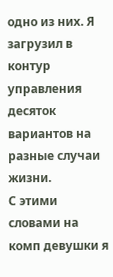одно из них. Я загрузил в контур управления десяток вариантов на разные случаи жизни.
С этими словами на комп девушки я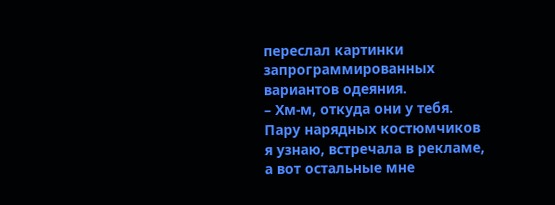переслал картинки запрограммированных вариантов одеяния.
– Хм‑м, откуда они у тебя. Пару нарядных костюмчиков я узнаю, встречала в рекламе, а вот остальные мне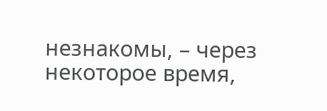незнакомы, – через некоторое время,